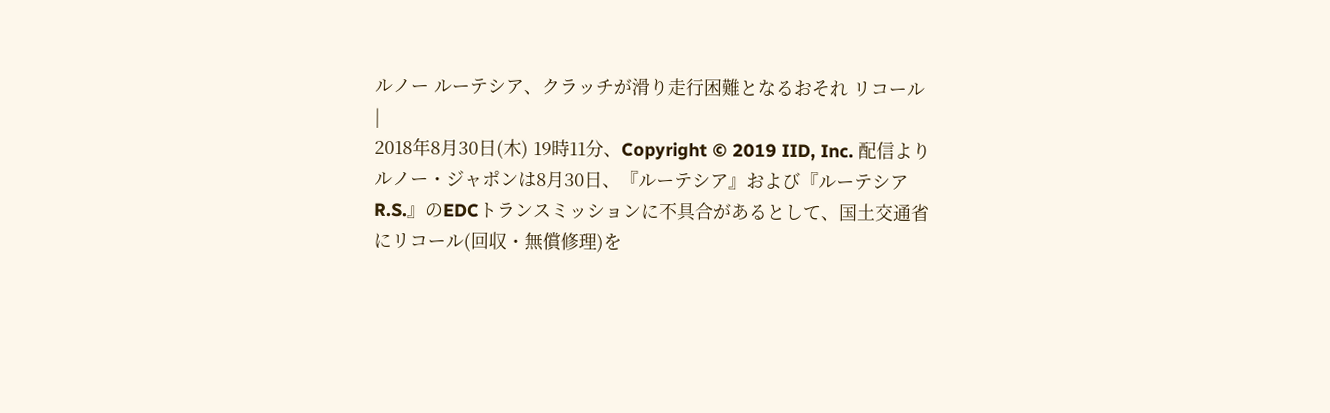ルノー ルーテシア、クラッチが滑り走行困難となるおそれ リコール |
2018年8月30日(木) 19時11分、Copyright © 2019 IID, Inc. 配信より
ルノー・ジャポンは8月30日、『ルーテシア』および『ルーテシアR.S.』のEDCトランスミッションに不具合があるとして、国土交通省にリコール(回収・無償修理)を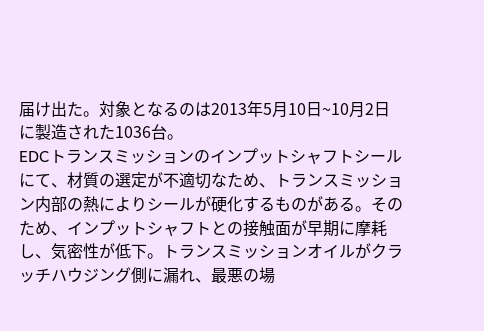届け出た。対象となるのは2013年5月10日~10月2日に製造された1036台。
EDCトランスミッションのインプットシャフトシールにて、材質の選定が不適切なため、トランスミッション内部の熱によりシールが硬化するものがある。そのため、インプットシャフトとの接触面が早期に摩耗し、気密性が低下。トランスミッションオイルがクラッチハウジング側に漏れ、最悪の場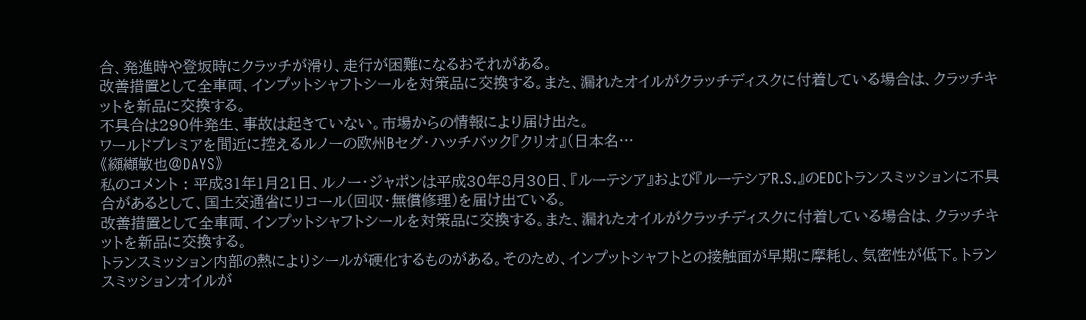合、発進時や登坂時にクラッチが滑り、走行が困難になるおそれがある。
改善措置として全車両、インプットシャフトシールを対策品に交換する。また、漏れたオイルがクラッチディスクに付着している場合は、クラッチキットを新品に交換する。
不具合は290件発生、事故は起きていない。市場からの情報により届け出た。
ワールドプレミアを間近に控えるルノーの欧州Bセグ・ハッチバック『クリオ』(日本名…
《纐纈敏也@DAYS》
私のコメント : 平成31年1月21日、ルノー・ジャポンは平成30年8月30日、『ルーテシア』および『ルーテシアR.S.』のEDCトランスミッションに不具合があるとして、国土交通省にリコール(回収・無償修理)を届け出ている。
改善措置として全車両、インプットシャフトシールを対策品に交換する。また、漏れたオイルがクラッチディスクに付着している場合は、クラッチキットを新品に交換する。
トランスミッション内部の熱によりシールが硬化するものがある。そのため、インプットシャフトとの接触面が早期に摩耗し、気密性が低下。トランスミッションオイルが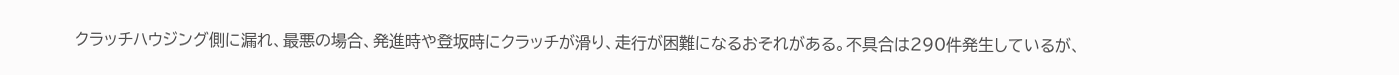クラッチハウジング側に漏れ、最悪の場合、発進時や登坂時にクラッチが滑り、走行が困難になるおそれがある。不具合は290件発生しているが、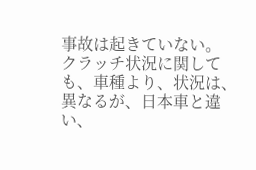事故は起きていない。
クラッチ状況に関しても、車種より、状況は、異なるが、日本車と違い、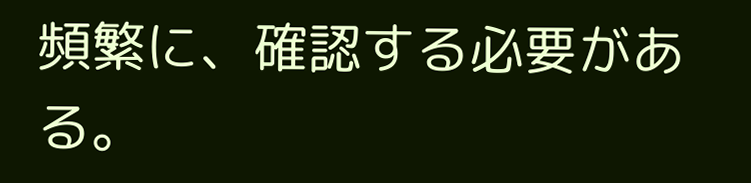頻繁に、確認する必要がある。